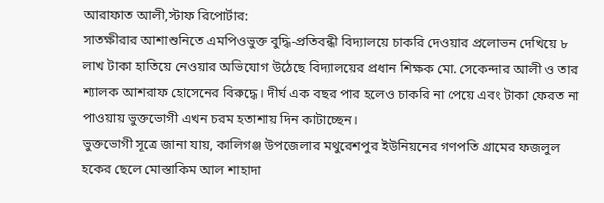আরাফাত আলী,স্টাফ রিপোর্টার:
সাতক্ষীরার আশাশুনিতে এমপিওভুক্ত বুদ্ধি-প্রতিবন্ধী বিদ্যালয়ে চাকরি দেওয়ার প্রলোভন দেখিয়ে ৮ লাখ টাকা হাতিয়ে নেওয়ার অভিযোগ উঠেছে বিদ্যালয়ের প্রধান শিক্ষক মো. সেকেন্দার আলী ও তার শ্যালক আশরাফ হোসেনের বিরুদ্ধে। দীর্ঘ এক বছর পার হলেও চাকরি না পেয়ে এবং টাকা ফেরত না পাওয়ায় ভুক্তভোগী এখন চরম হতাশায় দিন কাটাচ্ছেন।
ভুক্তভোগী সূত্রে জানা যায়, কালিগঞ্জ উপজেলার মথুরেশপুর ইউনিয়নের গণপতি গ্রামের ফজলুল হকের ছেলে মোস্তাকিম আল শাহাদা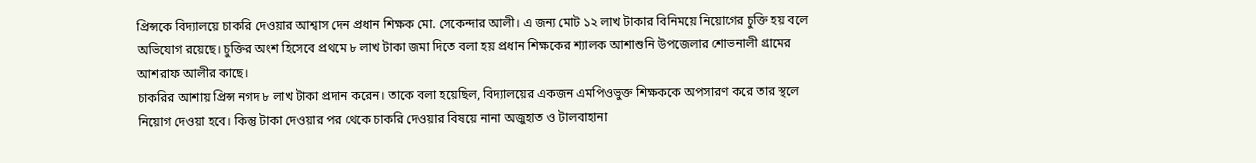প্রিন্সকে বিদ্যালয়ে চাকরি দেওয়ার আশ্বাস দেন প্রধান শিক্ষক মো. সেকেন্দার আলী। এ জন্য মোট ১২ লাখ টাকার বিনিময়ে নিয়োগের চুক্তি হয় বলে অভিযোগ রয়েছে। চুক্তির অংশ হিসেবে প্রথমে ৮ লাখ টাকা জমা দিতে বলা হয় প্রধান শিক্ষকের শ্যালক আশাশুনি উপজেলার শোভনালী গ্রামের আশরাফ আলীর কাছে।
চাকরির আশায় প্রিন্স নগদ ৮ লাখ টাকা প্রদান করেন। তাকে বলা হয়েছিল, বিদ্যালয়ের একজন এমপিওভুক্ত শিক্ষককে অপসারণ করে তার স্থলে নিয়োগ দেওয়া হবে। কিন্তু টাকা দেওয়ার পর থেকে চাকরি দেওয়ার বিষয়ে নানা অজুহাত ও টালবাহানা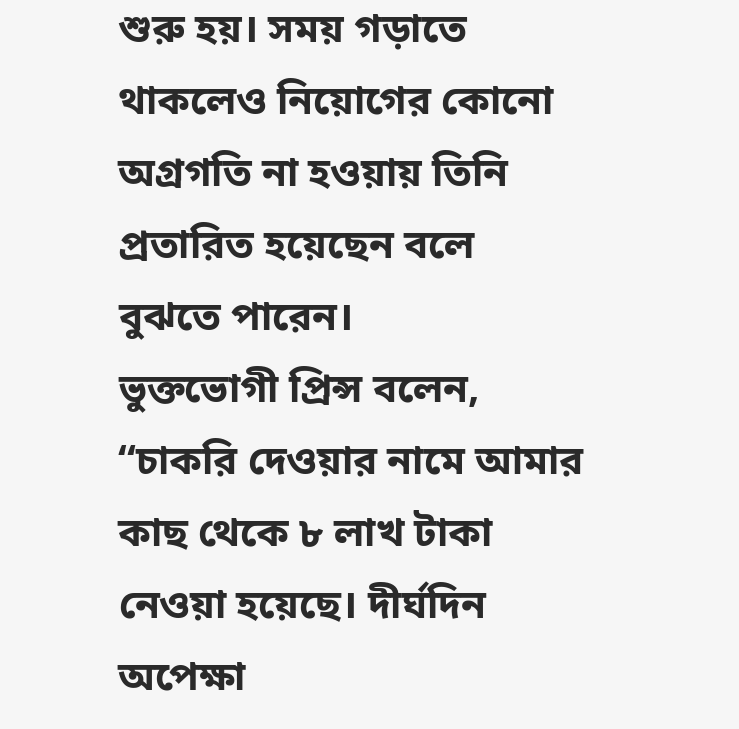শুরু হয়। সময় গড়াতে থাকলেও নিয়োগের কোনো অগ্রগতি না হওয়ায় তিনি প্রতারিত হয়েছেন বলে বুঝতে পারেন।
ভুক্তভোগী প্রিন্স বলেন, “চাকরি দেওয়ার নামে আমার কাছ থেকে ৮ লাখ টাকা নেওয়া হয়েছে। দীর্ঘদিন অপেক্ষা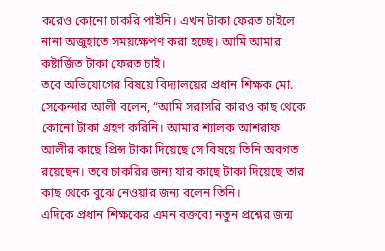করেও কোনো চাকরি পাইনি। এখন টাকা ফেরত চাইলে নানা অজুহাতে সময়ক্ষেপণ করা হচ্ছে। আমি আমার কষ্টার্জিত টাকা ফেরত চাই।
তবে অভিযোগের বিষয়ে বিদ্যালয়ের প্রধান শিক্ষক মো. সেকেন্দার আলী বলেন, “আমি সরাসরি কারও কাছ থেকে কোনো টাকা গ্রহণ করিনি। আমার শ্যালক আশরাফ আলীর কাছে প্রিন্স টাকা দিয়েছে সে বিষয়ে তিনি অবগত রয়েছেন। তবে চাকরির জন্য যার কাছে টাকা দিয়েছে তার কাছ থেকে বুঝে নেওয়ার জন্য বলেন তিনি।
এদিকে প্রধান শিক্ষকের এমন বক্তব্যে নতুন প্রশ্নের জন্ম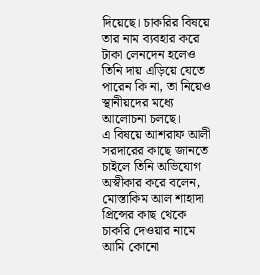দিয়েছে। চাকরির বিষয়ে তার নাম ব্যবহার করে টাকা লেনদেন হলেও তিনি দায় এড়িয়ে যেতে পারেন কি না, তা নিয়েও স্থানীয়দের মধ্যে আলোচনা চলছে।
এ বিষয়ে আশরাফ আলী সরদারের কাছে জানতে চাইলে তিনি অভিযোগ অস্বীকার করে বলেন, মোস্তাকিম আল শাহাদা প্রিন্সের কাছ থেকে চাকরি দেওয়ার নামে আমি কোনো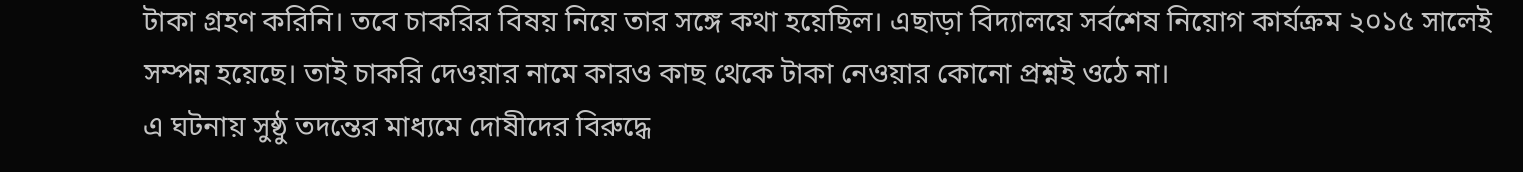টাকা গ্রহণ করিনি। তবে চাকরির বিষয় নিয়ে তার সঙ্গে কথা হয়েছিল। এছাড়া বিদ্যালয়ে সর্বশেষ নিয়োগ কার্যক্রম ২০১৫ সালেই সম্পন্ন হয়েছে। তাই চাকরি দেওয়ার নামে কারও কাছ থেকে টাকা নেওয়ার কোনো প্রশ্নই ওঠে না।
এ ঘটনায় সুষ্ঠু তদন্তের মাধ্যমে দোষীদের বিরুদ্ধে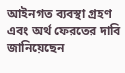আইনগত ব্যবস্থা গ্রহণ এবং অর্থ ফেরতের দাবি জানিয়েছেন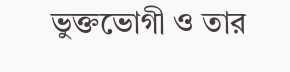ভুক্তভোগী ও তার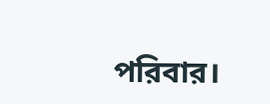পরিবার।